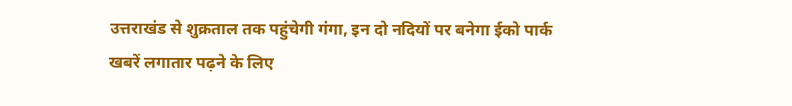उत्तराखंड से शुक्रताल तक पहुंचेगी गंगा, इन दो नदियों पर बनेगा ईको पार्क
खबरें लगातार पढ़ने के लिए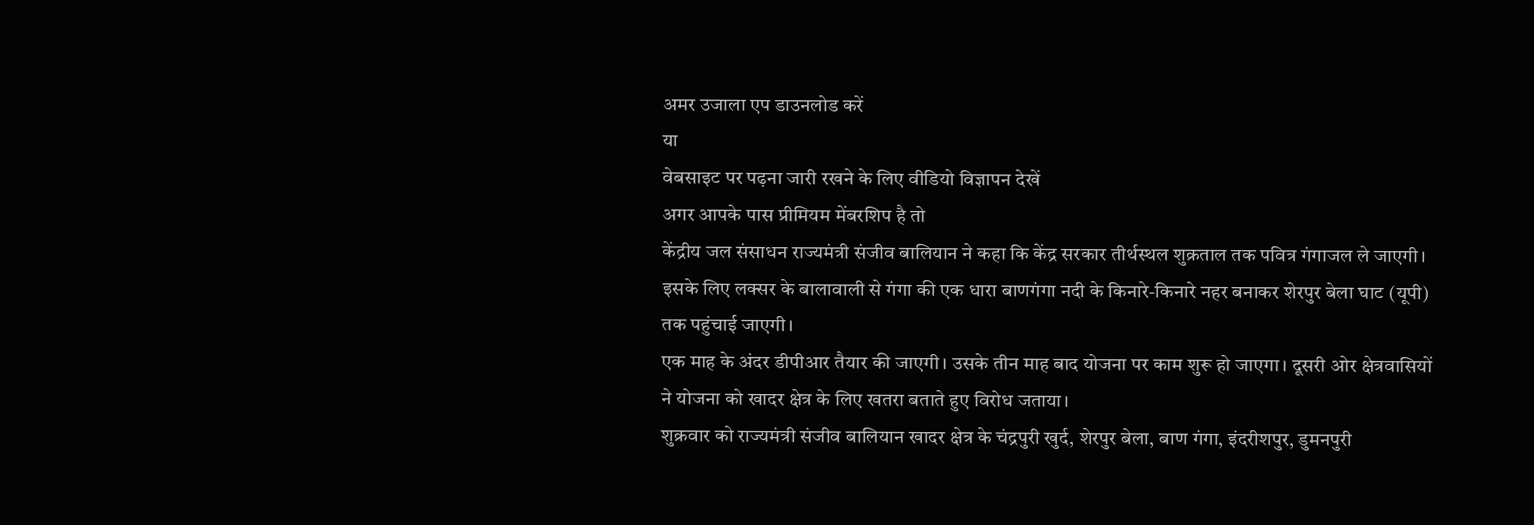अमर उजाला एप डाउनलोड करें
या
वेबसाइट पर पढ़ना जारी रखने के लिए वीडियो विज्ञापन देखें
अगर आपके पास प्रीमियम मेंबरशिप है तो
केंद्रीय जल संसाधन राज्यमंत्री संजीव बालियान ने कहा कि केंद्र सरकार तीर्थस्थल शुक्रताल तक पवित्र गंगाजल ले जाएगी। इसके लिए लक्सर के बालावाली से गंगा की एक धारा बाणगंगा नदी के किनारे-किनारे नहर बनाकर शेरपुर बेला घाट (यूपी) तक पहुंचाई जाएगी।
एक माह के अंदर डीपीआर तैयार की जाएगी। उसके तीन माह बाद योजना पर काम शुरू हो जाएगा। दूसरी ओर क्षेत्रवासियों ने योजना को खादर क्षेत्र के लिए खतरा बताते हुए विरोध जताया।
शुक्रवार को राज्यमंत्री संजीव बालियान खादर क्षेत्र के चंद्रपुरी खुर्द, शेरपुर बेला, बाण गंगा, इंदरीशपुर, डुमनपुरी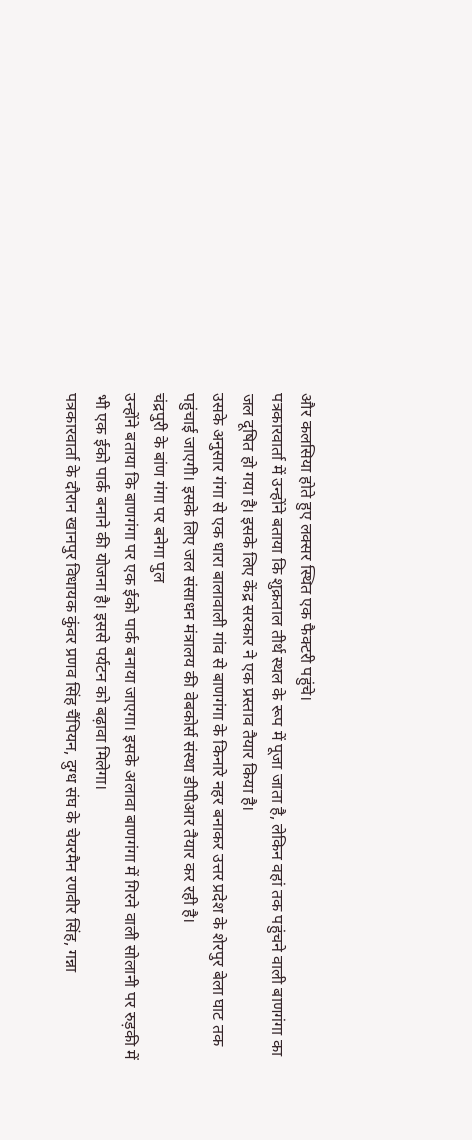और कलसिया होते हुए लक्सर स्थित एक फैक्टरी पहुंचे।
पत्रकारवार्ता में उन्होंने बताया कि शुक्रताल तीर्थ स्थल के रूप में पूजा जाता है, लेकिन वहां तक पहुंचने वाली बाणगंगा का जल दूषित हो गया है। इसके लिए केंद्र सरकार ने एक प्रस्ताव तैयार किया है।
उसके अनुसार गंगा से एक धारा बालावाली गांव से बाणगंगा के किनारे नहर बनाकर उत्तर प्रदेश के शेरपुर बेला घाट तक पहुंचाई जाएगी। इसके लिए जल संसाधन मंत्रालय की वेबकोर्स संस्था डीपीआर तैयार कर रही है।
चंद्रपुरी के बांण गंगा पर बनेगा पुल
उन्होंने बताया कि बाणगंगा पर एक ईको पार्क बनाया जाएगा। इसके अलावा बाणगंगा में गिरने वाली सोलानी पर रुड़की में भी एक ईको पार्क बनाने की योजना है। इससे पर्यटन को बढ़ावा मिलेगा।
पत्रकारवार्ता के दौरान खानपुर विधायक कुंवर प्रणव सिंह चैंपियन, दुग्ध संघ के चेयरमैन रणवीर सिंह, गन्ना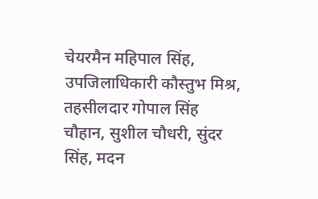चेयरमैन महिपाल सिंह, उपजिलाधिकारी कौस्तुभ मिश्र, तहसीलदार गोपाल सिंह चौहान, सुशील चौधरी, सुंदर सिंह, मदन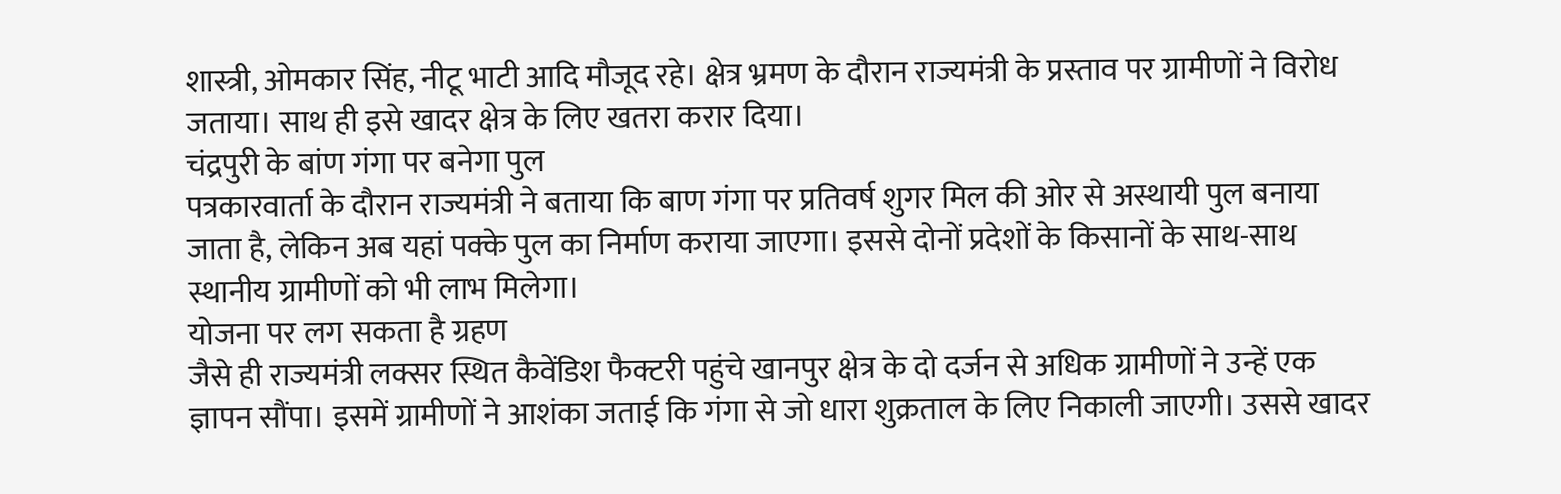शास्त्री, ओमकार सिंह, नीटू भाटी आदि मौजूद रहे। क्षेत्र भ्रमण के दौरान राज्यमंत्री के प्रस्ताव पर ग्रामीणों ने विरोध जताया। साथ ही इसे खादर क्षेत्र के लिए खतरा करार दिया।
चंद्रपुरी के बांण गंगा पर बनेगा पुल
पत्रकारवार्ता के दौरान राज्यमंत्री ने बताया कि बाण गंगा पर प्रतिवर्ष शुगर मिल की ओर से अस्थायी पुल बनाया जाता है, लेकिन अब यहां पक्के पुल का निर्माण कराया जाएगा। इससे दोनों प्रदेशों के किसानों के साथ-साथ स्थानीय ग्रामीणों को भी लाभ मिलेगा।
योजना पर लग सकता है ग्रहण
जैसे ही राज्यमंत्री लक्सर स्थित कैवेंडिश फैक्टरी पहुंचे खानपुर क्षेत्र के दो दर्जन से अधिक ग्रामीणों ने उन्हें एक ज्ञापन सौंपा। इसमें ग्रामीणों ने आशंका जताई कि गंगा से जो धारा शुक्रताल के लिए निकाली जाएगी। उससे खादर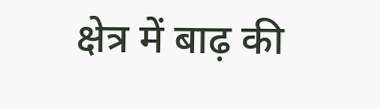क्षेत्र में बाढ़ की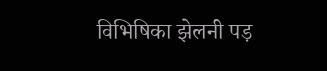विभिषिका झेलनी पड़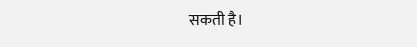सकती है।